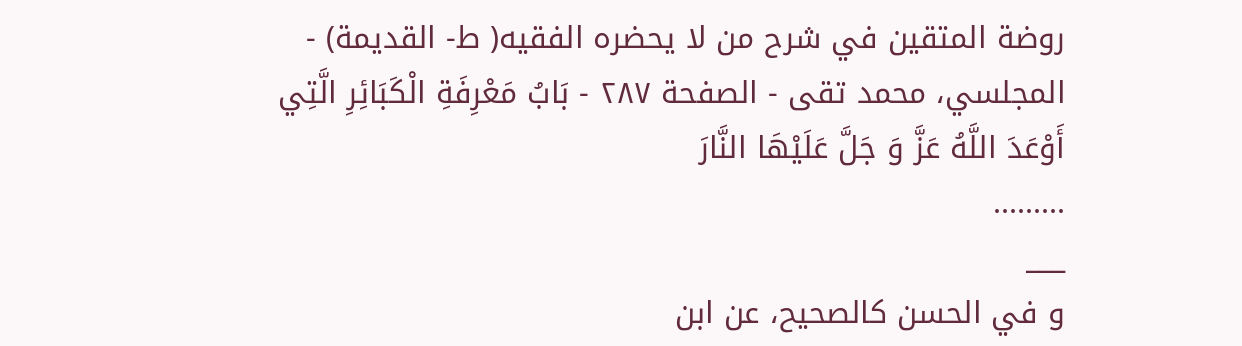روضة المتقين في شرح من لا يحضره الفقيه( ط- القديمة) - المجلسي، محمد تقى - الصفحة ٢٨٧ - بَابُ مَعْرِفَةِ الْكَبَائِرِ الَّتِي أَوْعَدَ اللَّهُ عَزَّ وَ جَلَّ عَلَيْهَا النَّارَ
.........
___
و في الحسن كالصحيح، عن ابن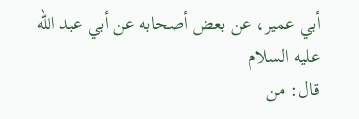أبي عمير، عن بعض أصحابه عن أبي عبد الله عليه السلام
قال: من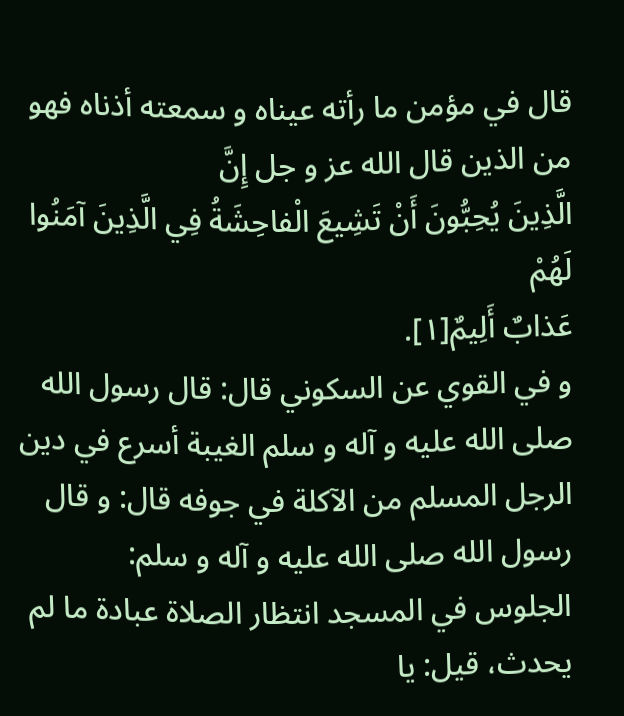قال في مؤمن ما رأته عيناه و سمعته أذناه فهو من الذين قال الله عز و جل إِنَّ
الَّذِينَ يُحِبُّونَ أَنْ تَشِيعَ الْفاحِشَةُ فِي الَّذِينَ آمَنُوا لَهُمْ
عَذابٌ أَلِيمٌ[١].
و في القوي عن السكوني قال: قال رسول الله صلى الله عليه و آله و سلم الغيبة أسرع في دين الرجل المسلم من الآكلة في جوفه قال: و قال رسول الله صلى الله عليه و آله و سلم:
الجلوس في المسجد انتظار الصلاة عبادة ما لم يحدث، قيل: يا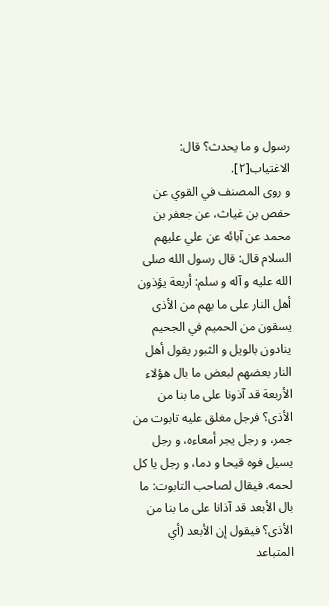رسول و ما يحدث؟ قال:
الاغتياب[٢].
و روى المصنف في القوي عن حفص بن غياث، عن جعفر بن محمد عن آبائه عن علي عليهم السلام قال: قال رسول الله صلى الله عليه و آله و سلم: أربعة يؤذون أهل النار على ما بهم من الأذى يسقون من الحميم في الجحيم ينادون بالويل و الثبور يقول أهل النار بعضهم لبعض ما بال هؤلاء الأربعة قد آذونا على ما بنا من الأذى؟ فرجل مغلق عليه تابوت من جمر، و رجل يجر أمعاءه، و رجل يسيل فوه قيحا و دما، و رجل يا كل لحمه. فيقال لصاحب التابوت: ما بال الأبعد قد آذانا على ما بنا من الأذى؟ فيقول إن الأبعد (أي المتباعد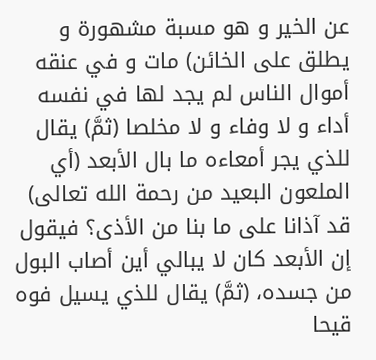عن الخير و هو مسبة مشهورة و يطلق على الخائن) مات و في عنقه أموال الناس لم يجد لها في نفسه أداء و لا وفاء و لا مخلصا (ثمَّ) يقال للذي يجر أمعاءه ما بال الأبعد (أي الملعون البعيد من رحمة الله تعالى) قد آذانا على ما بنا من الأذى؟ فيقول إن الأبعد كان لا يبالي أين أصاب البول من جسده، (ثمَّ) يقال للذي يسيل فوه قيحا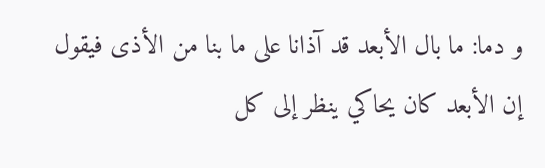و دما: ما بال الأبعد قد آذانا على ما بنا من الأذى فيقول إن الأبعد كان يحاكي ينظر إلى كل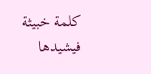كلمة خبيثة فيشيدها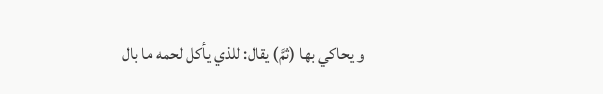و يحاكي بها (ثمَّ) يقال: للذي يأكل لحمه ما بال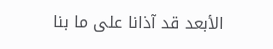الأبعد قد آذانا على ما بنا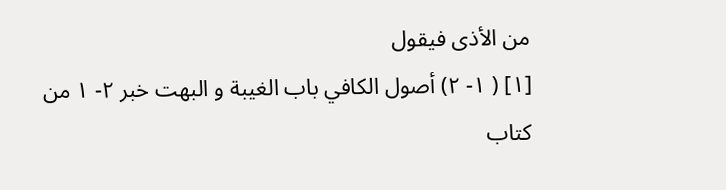من الأذى فيقول
[١] ( ١- ٢) أصول الكافي باب الغيبة و البهت خبر ٢- ١ من كتاب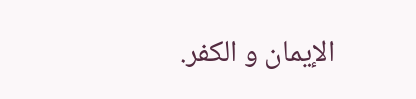الإيمان و الكفر.